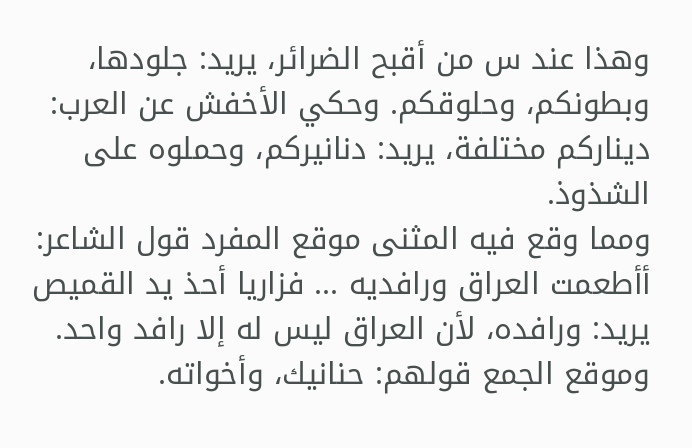وهذا عند س من أقبح الضرائر، يريد: جلودها، وبطونكم، وحلوقكم. وحكي الأخفش عن العرب: ديناركم مختلفة، يريد: دنانيركم، وحملوه على الشذوذ.
ومما وقع فيه المثنى موقع المفرد قول الشاعر:
أأطعمت العراق ورافديه ... فزاريا أحذ يد القميص
يريد: ورافده، لأن العراق ليس له إلا رافد واحد. وموقع الجمع قولهم: حنانيك، وأخواته.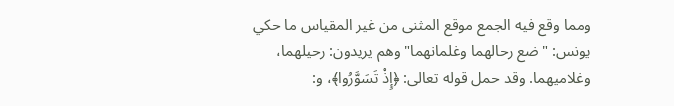ومما وقع فيه الجمع موقع المثنى من غير المقياس ما حكي يونس: "ضع رحالهما وغلمانهما" وهم يريدون: رحيلهما، وغلاميهما. وقد حمل قوله تعالى: ﴿إِذْ تَسَوَّرُوا﴾، و: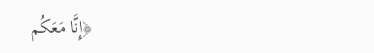﴿إِنَّا مَعَكُم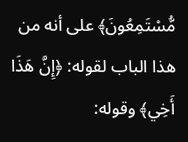مُّسْتَمِعُونَ﴾ على أنه من هذا الباب لقوله: ﴿إِنَّ هَذَا أَخِي﴾ وقوله: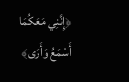﴿إِنَّنِي مَعَكُمَا أَسْمَعُ وَأَرَى﴾